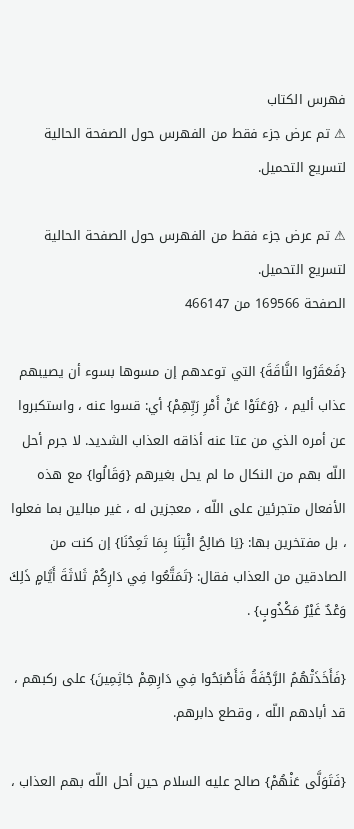فهرس الكتاب
⚠ تم عرض جزء فقط من الفهرس حول الصفحة الحالية لتسريع التحميل.

⚠ تم عرض جزء فقط من الفهرس حول الصفحة الحالية لتسريع التحميل.
الصفحة 169566 من 466147

{فَعَقَرُوا النَّاقَةَ} التي توعدهم إن مسوها بسوء أن يصيبهم عذاب أليم ، {وَعَتَوْا عَنْ أَمْرِ رَبِّهِمْ} أي: قسوا عنه ، واستكبروا عن أمره الذي من عتا عنه أذاقه العذاب الشديد. لا جرم أحل اللّه بهم من النكال ما لم يحل بغيرهم {وَقَالُوا} مع هذه الأفعال متجرئين على اللّه ، معجزين له ، غير مبالين بما فعلوا ، بل مفتخرين بها: {يَا صَالِحُ ائْتِنَا بِمَا تَعِدُنَا} إن كنت من الصادقين من العذاب فقال: {تَمَتَّعُوا فِي دَارِكُمْ ثَلاثَةَ أَيَّامٍ ذَلِكَ وَعْدٌ غَيْرُ مَكْذُوبٍ} .

{فَأَخَذَتْهُمُ الرَّجْفَةُ فَأَصْبَحُوا فِي دَارِهِمْ جَاثِمِينَ} على ركبهم ، قد أبادهم اللّه ، وقطع دابرهم.

{فَتَوَلَّى عَنْهُمْ} صالح عليه السلام حين أحل اللّه بهم العذاب ،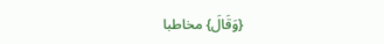{وَقَالَ} مخاطبا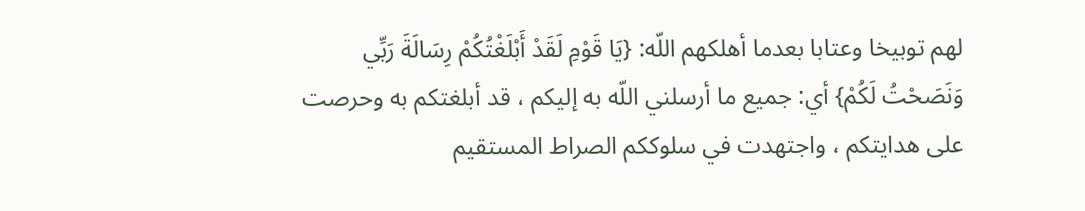لهم توبيخا وعتابا بعدما أهلكهم اللّه: {يَا قَوْمِ لَقَدْ أَبْلَغْتُكُمْ رِسَالَةَ رَبِّي وَنَصَحْتُ لَكُمْ} أي: جميع ما أرسلني اللّه به إليكم ، قد أبلغتكم به وحرصت على هدايتكم ، واجتهدت في سلوككم الصراط المستقيم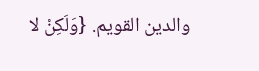والدين القويم. {وَلَكِنْ لا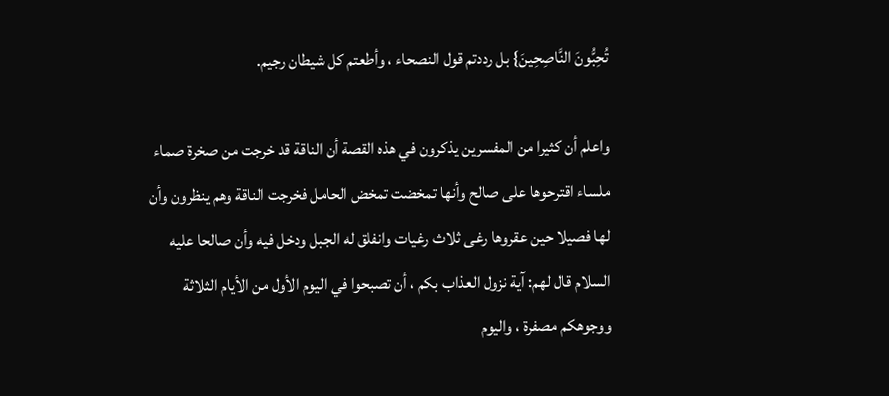تُحِبُّونَ النَّاصِحِينَ} بل رددتم قول النصحاء ، وأطعتم كل شيطان رجيم.

واعلم أن كثيرا من المفسرين يذكرون في هذه القصة أن الناقة قد خرجت من صخرة صماء ملساء اقترحوها على صالح وأنها تمخضت تمخض الحامل فخرجت الناقة وهم ينظرون وأن لها فصيلا حين عقروها رغى ثلاث رغيات وانفلق له الجبل ودخل فيه وأن صالحا عليه السلام قال لهم: آية نزول العذاب بكم ، أن تصبحوا في اليوم الأول من الأيام الثلاثة ووجوهكم مصفرة ، واليوم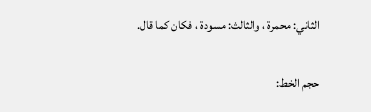الثاني: محمرة ، والثالث: مسودة ، فكان كما قال.

حجم الخط: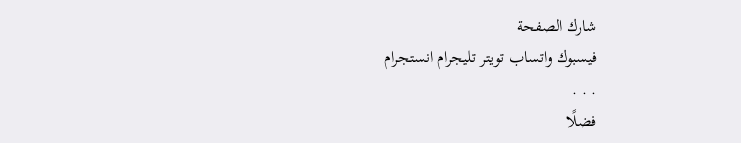شارك الصفحة
فيسبوك واتساب تويتر تليجرام انستجرام
. . .
فضلًا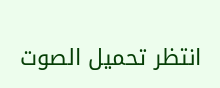انتظر تحميل الصوت